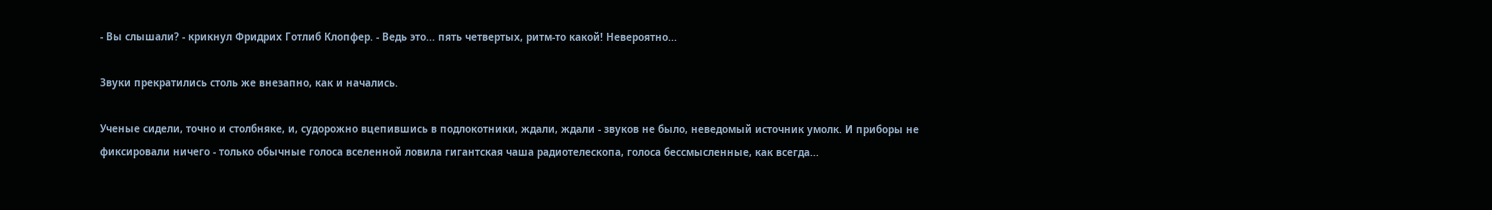- Вы слышали? - крикнул Фридрих Готлиб Клопфер. - Ведь это... пять четвертых, ритм-то какой! Невероятно...

Звуки прекратились столь же внезапно, как и начались.

Ученые сидели, точно и столбняке, и, судорожно вцепившись в подлокотники, ждали, ждали - звуков не было, неведомый источник умолк. И приборы не фиксировали ничего - только обычные голоса вселенной ловила гигантская чаша радиотелескопа, голоса бессмысленные, как всегда...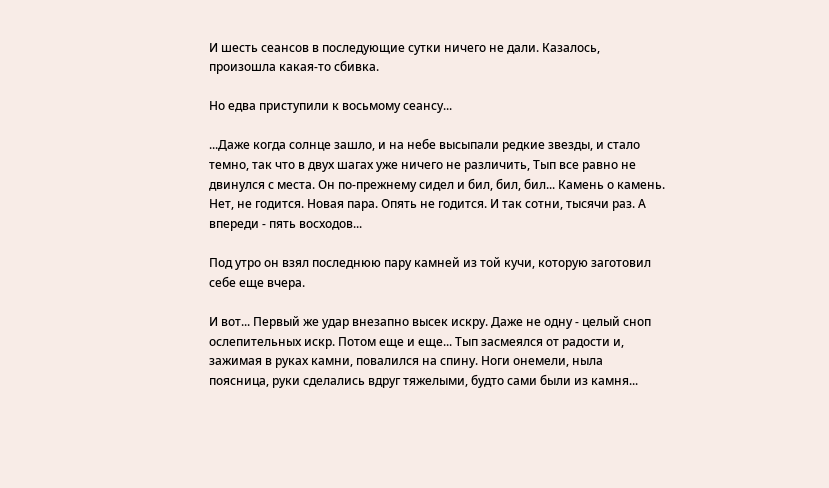И шесть сеансов в последующие сутки ничего не дали. Казалось, произошла какая-то сбивка.

Но едва приступили к восьмому сеансу...

...Даже когда солнце зашло, и на небе высыпали редкие звезды, и стало темно, так что в двух шагах уже ничего не различить, Тып все равно не двинулся с места. Он по-прежнему сидел и бил, бил, бил... Камень о камень. Нет, не годится. Новая пара. Опять не годится. И так сотни, тысячи раз. А впереди - пять восходов...

Под утро он взял последнюю пару камней из той кучи, которую заготовил себе еще вчера.

И вот... Первый же удар внезапно высек искру. Даже не одну - целый сноп ослепительных искр. Потом еще и еще... Тып засмеялся от радости и, зажимая в руках камни, повалился на спину. Ноги онемели, ныла поясница, руки сделались вдруг тяжелыми, будто сами были из камня...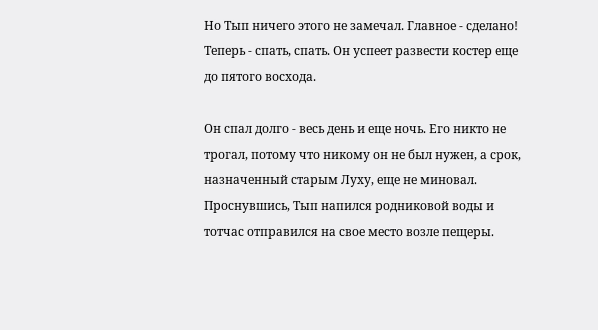Но Тып ничего этого не замечал. Главное - сделано! Теперь - спать, спать. Он успеет развести костер еще до пятого восхода.

Он спал долго - весь день и еще ночь. Его никто не трогал, потому что никому он не был нужен, а срок, назначенный старым Луху, еще не миновал. Проснувшись, Тып напился родниковой воды и тотчас отправился на свое место возле пещеры.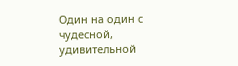Один на один с чудесной, удивительной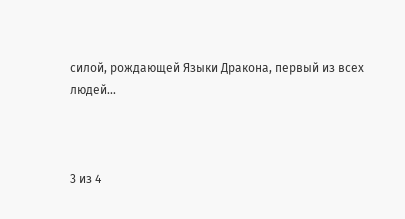силой, рождающей Языки Дракона, первый из всех людей...



3 из 4